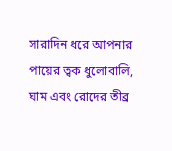সারাদিন ধরে আপনার পায়ের ত্বক ধুলোবালি, ঘাম এবং রোদের তীব্র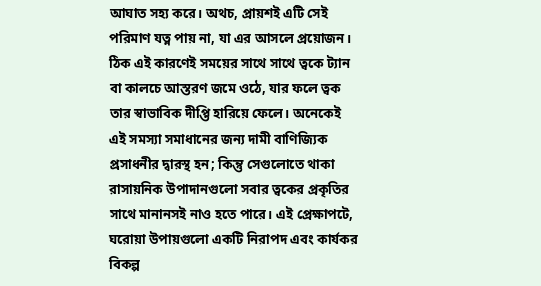আঘাত সহ্য করে। অথচ, প্রায়শই এটি সেই পরিমাণ যত্ন পায় না, যা এর আসলে প্রয়োজন। ঠিক এই কারণেই সময়ের সাথে সাথে ত্বকে ট্যান বা কালচে আস্তরণ জমে ওঠে, যার ফলে ত্বক তার স্বাভাবিক দীপ্তি হারিয়ে ফেলে। অনেকেই এই সমস্যা সমাধানের জন্য দামী বাণিজ্যিক প্রসাধনীর দ্বারস্থ হন; কিন্তু সেগুলোতে থাকা রাসায়নিক উপাদানগুলো সবার ত্বকের প্রকৃতির সাথে মানানসই নাও হতে পারে। এই প্রেক্ষাপটে, ঘরোয়া উপায়গুলো একটি নিরাপদ এবং কার্যকর বিকল্প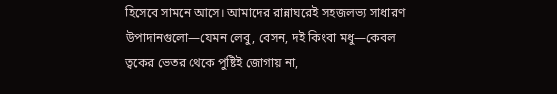হিসেবে সামনে আসে। আমাদের রান্নাঘরেই সহজলভ্য সাধারণ উপাদানগুলো—যেমন লেবু, বেসন, দই কিংবা মধু—কেবল ত্বকের ভেতর থেকে পুষ্টিই জোগায় না,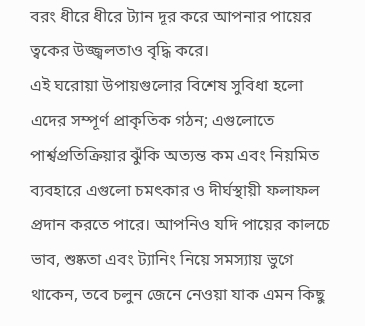বরং ধীরে ধীরে ট্যান দূর করে আপনার পায়ের ত্বকের উজ্জ্বলতাও বৃদ্ধি করে।
এই ঘরোয়া উপায়গুলোর বিশেষ সুবিধা হলো এদের সম্পূর্ণ প্রাকৃতিক গঠন; এগুলোতে পার্শ্বপ্রতিক্রিয়ার ঝুঁকি অত্যন্ত কম এবং নিয়মিত ব্যবহারে এগুলো চমৎকার ও দীর্ঘস্থায়ী ফলাফল প্রদান করতে পারে। আপনিও যদি পায়ের কালচে ভাব, শুষ্কতা এবং ট্যানিং নিয়ে সমস্যায় ভুগে থাকেন, তবে চলুন জেনে নেওয়া যাক এমন কিছু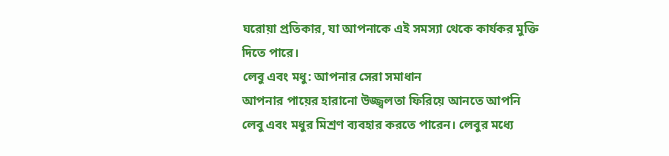ঘরোয়া প্রতিকার, যা আপনাকে এই সমস্যা থেকে কার্যকর মুক্তি দিতে পারে।
লেবু এবং মধু: আপনার সেরা সমাধান
আপনার পায়ের হারানো উজ্জ্বলতা ফিরিয়ে আনতে আপনি লেবু এবং মধুর মিশ্রণ ব্যবহার করতে পারেন। লেবুর মধ্যে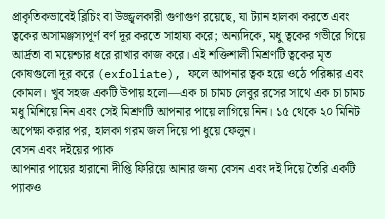প্রাকৃতিকভাবেই ব্লিচিং বা উজ্জ্বলকারী গুণাগুণ রয়েছে, যা ট্যান হালকা করতে এবং ত্বকের অসামঞ্জস্যপূর্ণ বর্ণ দূর করতে সাহায্য করে; অন্যদিকে, মধু ত্বকের গভীরে গিয়ে আর্দ্রতা বা ময়েশ্চার ধরে রাখার কাজ করে। এই শক্তিশালী মিশ্রণটি ত্বকের মৃত কোষগুলো দূর করে (exfoliate), ফলে আপনার ত্বক হয়ে ওঠে পরিষ্কার এবং কোমল। খুব সহজ একটি উপায় হলো—এক চা চামচ লেবুর রসের সাথে এক চা চামচ মধু মিশিয়ে নিন এবং সেই মিশ্রণটি আপনার পায়ে লাগিয়ে নিন। ১৫ থেকে ২০ মিনিট অপেক্ষা করার পর, হালকা গরম জল দিয়ে পা ধুয়ে ফেলুন।
বেসন এবং দইয়ের প্যাক
আপনার পায়ের হারানো দীপ্তি ফিরিয়ে আনার জন্য বেসন এবং দই দিয়ে তৈরি একটি প্যাকও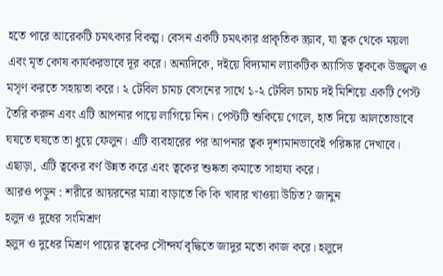হতে পারে আরেকটি চমৎকার বিকল্প। বেসন একটি চমৎকার প্রাকৃতিক স্ক্রাব, যা ত্বক থেকে ময়লা এবং মৃত কোষ কার্যকরভাবে দূর করে। অন্যদিকে, দইয়ে বিদ্যমান ল্যাকটিক অ্যাসিড ত্বককে উজ্জ্বল ও মসৃণ করতে সহায়তা করে। ২ টেবিল চামচ বেসনের সাথে ১-২ টেবিল চামচ দই মিশিয়ে একটি পেস্ট তৈরি করুন এবং এটি আপনার পায়ে লাগিয়ে নিন। পেস্টটি শুকিয়ে গেলে, হাত দিয়ে আলতোভাবে ঘষতে ঘষতে তা ধুয়ে ফেলুন। এটি ব্যবহারের পর আপনার ত্বক দৃশ্যমানভাবেই পরিষ্কার দেখাবে। এছাড়া, এটি ত্বকের বর্ণ উন্নত করে এবং ত্বকের শুষ্কতা কমাতে সাহায্য করে।
আরও পড়ুন : শরীরে আয়রনের মাত্রা বাড়াতে কি কি খাবার খাওয়া উচিত? জানুন
হলুদ ও দুধের সংমিশ্রণ
হলুদ ও দুধের মিশ্রণ পায়ের ত্বকের সৌন্দর্য বৃদ্ধিতে জাদুর মতো কাজ করে। হলুদে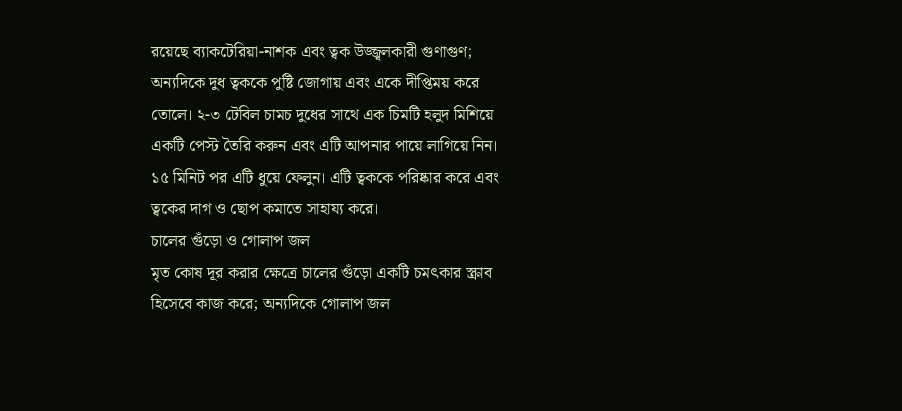রয়েছে ব্যাকটেরিয়া-নাশক এবং ত্বক উজ্জ্বলকারী গুণাগুণ; অন্যদিকে দুধ ত্বককে পুষ্টি জোগায় এবং একে দীপ্তিময় করে তোলে। ২-৩ টেবিল চামচ দুধের সাথে এক চিমটি হলুদ মিশিয়ে একটি পেস্ট তৈরি করুন এবং এটি আপনার পায়ে লাগিয়ে নিন। ১৫ মিনিট পর এটি ধুয়ে ফেলুন। এটি ত্বককে পরিষ্কার করে এবং ত্বকের দাগ ও ছোপ কমাতে সাহায্য করে।
চালের গুঁড়ো ও গোলাপ জল
মৃত কোষ দূর করার ক্ষেত্রে চালের গুঁড়ো একটি চমৎকার স্ক্রাব হিসেবে কাজ করে; অন্যদিকে গোলাপ জল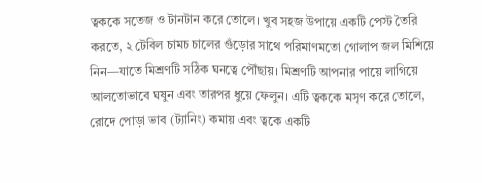ত্বককে সতেজ ও টানটান করে তোলে। খুব সহজ উপায়ে একটি পেস্ট তৈরি করতে, ২ টেবিল চামচ চালের গুঁড়োর সাথে পরিমাণমতো গোলাপ জল মিশিয়ে নিন—যাতে মিশ্রণটি সঠিক ঘনত্বে পৌঁছায়। মিশ্রণটি আপনার পায়ে লাগিয়ে আলতোভাবে ঘষুন এবং তারপর ধুয়ে ফেলুন। এটি ত্বককে মসৃণ করে তোলে, রোদে পোড়া ভাব (ট্যানিং) কমায় এবং ত্বকে একটি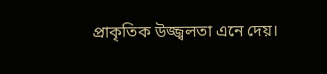প্রাকৃতিক উজ্জ্বলতা এনে দেয়।